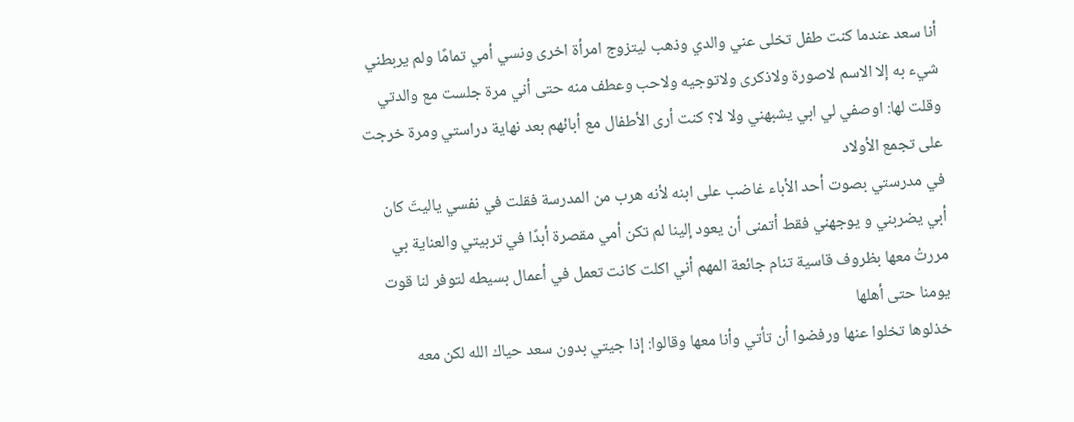أنا سعد عندما كنت طفل تخلى عني والدي وذهب ليتزوج امرأة اخرى ونسي أمي تمامًا ولم يربطني شيء به إلا الاسم لاصورة ولاذكرى ولاتوجيه ولاحب وعطف منه حتى أني مرة جلست مع والدتي وقلت لها: اوصفي لي ابي يشبهني ولا لا؟ كنت أرى الأطفال مع أبائهم بعد نهاية دراستي ومرة خرجت على تجمع الأولاد
في مدرستي بصوت أحد الأباء غاضب على ابنه لأنه هرب من المدرسة فقلت في نفسي ياليتَ كان أبي يضربني و يوجهني فقط أتمنى أن يعود إلينا لم تكن أمي مقصرة أبدًا في تربيتي والعناية بي مررتُ معها بظروف قاسية تنام جائعة المهم أني اكلت كانت تعمل في أعمال بسيطه لتوفر لنا قوت يومنا حتى أهلها
خذلوها تخلوا عنها ورفضوا أن تأتي وأنا معها وقالوا: إذا جيتي بدون سعد حياك الله لكن معه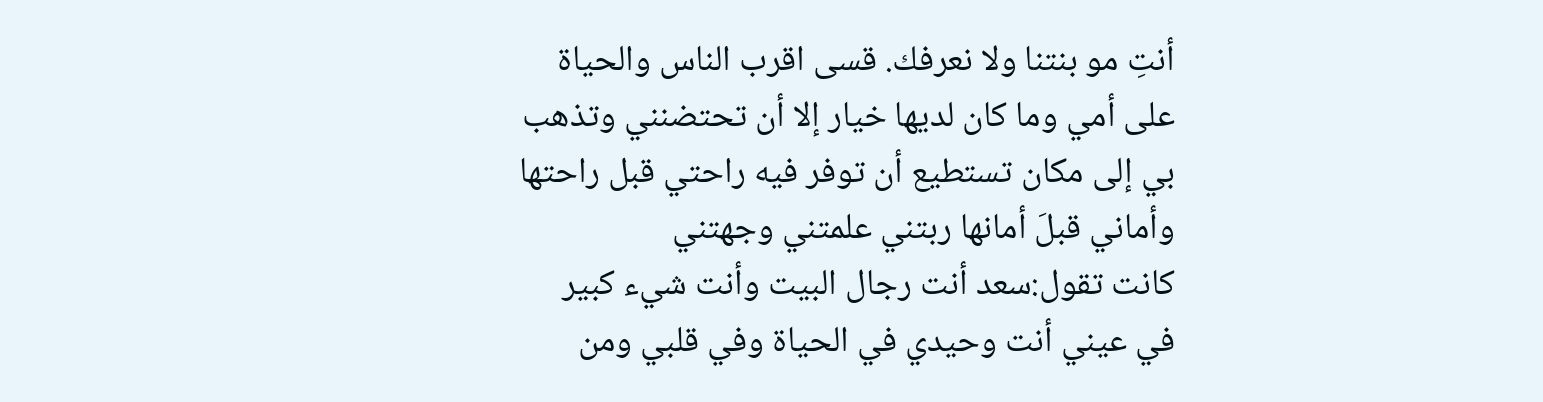أنتِ مو بنتنا ولا نعرفك. قسى اقرب الناس والحياة على أمي وما كان لديها خيار إلا أن تحتضنني وتذهب بي إلى مكان تستطيع أن توفر فيه راحتي قبل راحتها وأماني قبلَ أمانها ربتني علمتني وجهتني
كانت تقول:سعد أنت رجال البيت وأنت شيء كبير في عيني أنت وحيدي في الحياة وفي قلبي ومن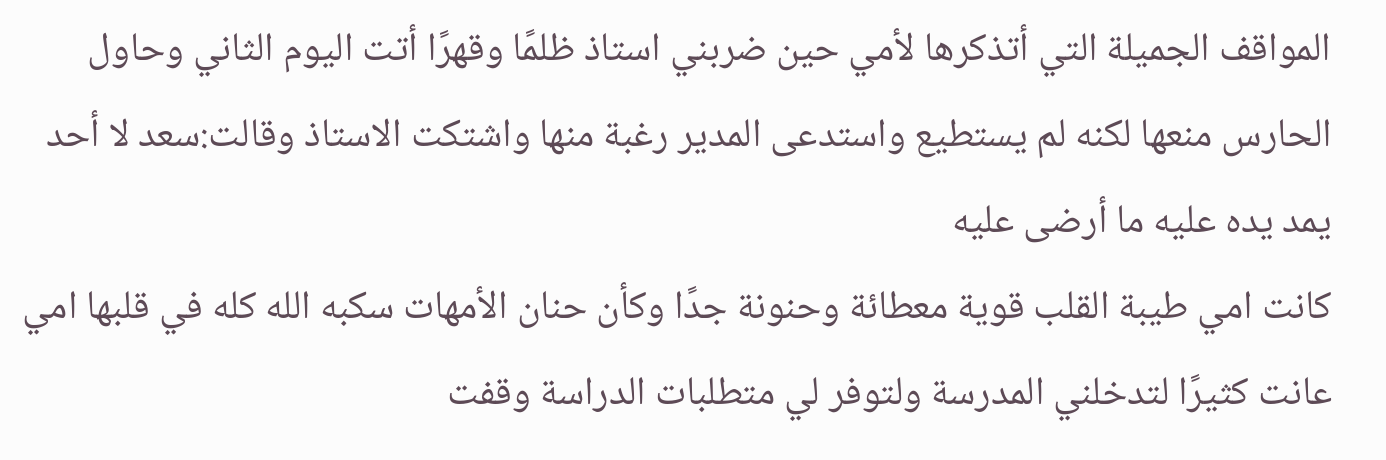المواقف الجميلة التي أتذكرها لأمي حين ضربني استاذ ظلمًا وقهرًا أتت اليوم الثاني وحاول الحارس منعها لكنه لم يستطيع واستدعى المدير رغبة منها واشتكت الاستاذ وقالت:سعد لا أحد يمد يده عليه ما أرضى عليه
كانت امي طيبة القلب قوية معطائة وحنونة جدًا وكأن حنان الأمهات سكبه الله كله في قلبها امي عانت كثيرًا لتدخلني المدرسة ولتوفر لي متطلبات الدراسة وقفت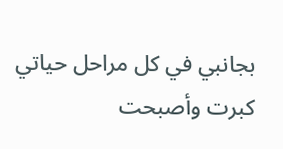بجانبي في كل مراحل حياتي كبرت وأصبحت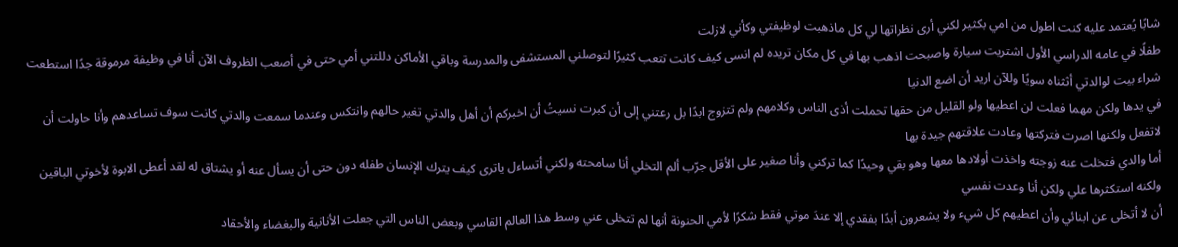شابًا يُعتمد عليه كنت اطول من امي بكثير لكني أرى نظراتها لي كل ماذهبت لوظيفتي وكأني لازلت
طفلًا في عامه الدراسي الأول اشتريت سيارة واصبحت اذهب بها في كل مكان تريده لم انسى كيف كانت تتعب كثيرًا لتوصلني المستشفى والمدرسة وباقي الأماكن دللتني أمي حتى في أصعب الظروف الآن أنا في وظيفة مرموقة جدًا استطعت شراء بيت لوالدتي أثثناه سويًا وللآن اريد أن اضع الدنيا
في يدها ولكن مهما فعلت لن اعطيها ولو القليل من حقها تحملت أذى الناس وكلامهم ولم تتزوج ابدًا بل رعتني إلى أن كبرت نسيتُ أن اخبركم أن أهل والدتي تغير حالهم وانتكس وعندما سمعت والدتي كانت سوف تساعدهم وأنا حاولت أن لاتفعل ولكنها اصرت فتركتها وعادت علاقتهم جيدة بها
أما والدي فتخلت عنه زوجته واخذت أولادها معها وهو بقي وحيدًا كما تركني وأنا صغير على الأقل جرّب ألم التخلي أنا سامحته ولكني أتساءل ياترى كيف يترك الإنسان طفله دون حتى أن يسأل عنه أو يشتاق له لقد أعطى الابوة لأخوتي الباقين ولكنه استكثرها علي ولكن أنا وعدت نفسي
أن لا أتخلى عن ابنائي وأن اعطيهم كل شيء ولا يشعرون أبدًا بفقدي إلا عندَ موتي فقط شكرًا لأمي الحنونة أنها لم تتخلى عني وسط هذا العالم القاسي وبعض الناس التي جعلت الأنانية والبغضاء والأحقاد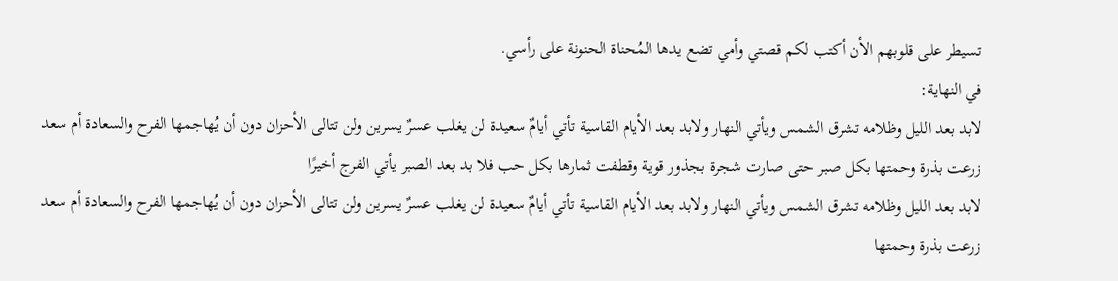تسيطر على قلوبهم الأن أكتب لكم قصتي وأمي تضع يدها المُحناة الحنونة على رأسي.
في النهاية:
لابد بعد الليل وظلامه تشرق الشمس ويأتي النهار ولابد بعد الأيام القاسية تأتي أيامٌ سعيدة لن يغلب عسرٌ يسرين ولن تتالى الأحزان دون أن يُهاجمها الفرح والسعادة أم سعد زرعت بذرة وحمتها بكل صبر حتى صارت شجرة بجذور قوية وقطفت ثمارها بكل حب فلا بد بعد الصبر يأتي الفرج أخيرًا
لابد بعد الليل وظلامه تشرق الشمس ويأتي النهار ولابد بعد الأيام القاسية تأتي أيامٌ سعيدة لن يغلب عسرٌ يسرين ولن تتالى الأحزان دون أن يُهاجمها الفرح والسعادة أم سعد زرعت بذرة وحمتها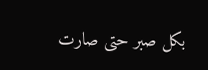بكل صبر حتى صارت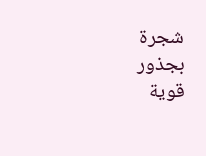شجرة بجذور قوية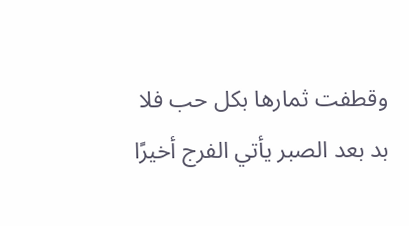وقطفت ثمارها بكل حب فلا بد بعد الصبر يأتي الفرج أخيرًا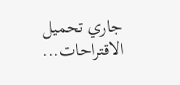جاري تحميل الاقتراحات...